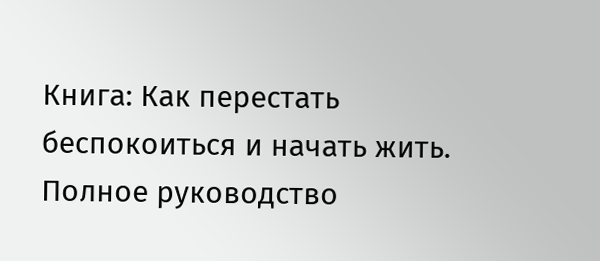Книга: Как перестать беспокоиться и начать жить. Полное руководство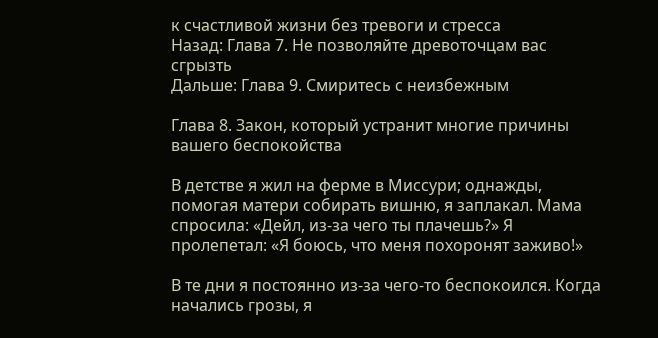к счастливой жизни без тревоги и стресса
Назад: Глава 7. Не позволяйте древоточцам вас сгрызть
Дальше: Глава 9. Смиритесь с неизбежным

Глава 8. Закон, который устранит многие причины вашего беспокойства

В детстве я жил на ферме в Миссури; однажды, помогая матери собирать вишню, я заплакал. Мама спросила: «Дейл, из-за чего ты плачешь?» Я пролепетал: «Я боюсь, что меня похоронят заживо!»

В те дни я постоянно из-за чего-то беспокоился. Когда начались грозы, я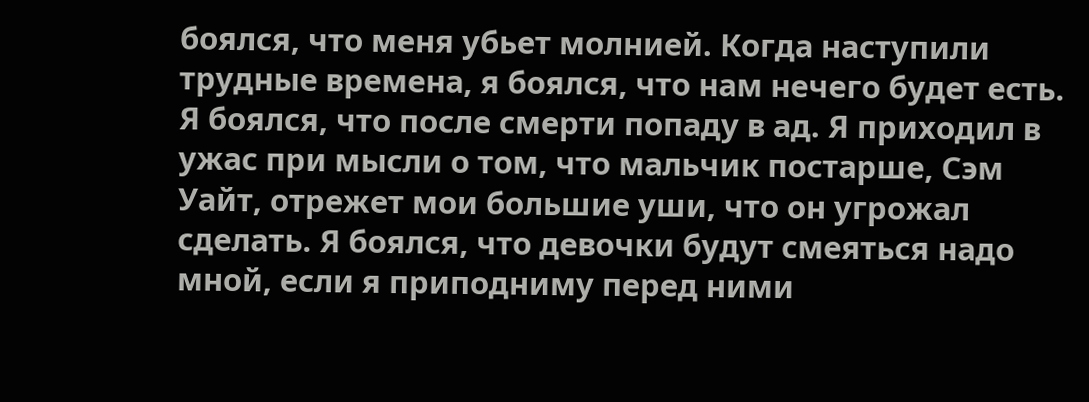боялся, что меня убьет молнией. Когда наступили трудные времена, я боялся, что нам нечего будет есть. Я боялся, что после смерти попаду в ад. Я приходил в ужас при мысли о том, что мальчик постарше, Сэм Уайт, отрежет мои большие уши, что он угрожал сделать. Я боялся, что девочки будут смеяться надо мной, если я приподниму перед ними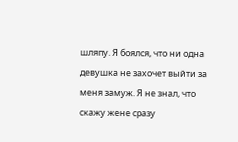шляпу. Я боялся, что ни одна девушка не захочет выйти за меня замуж. Я не знал, что скажу жене сразу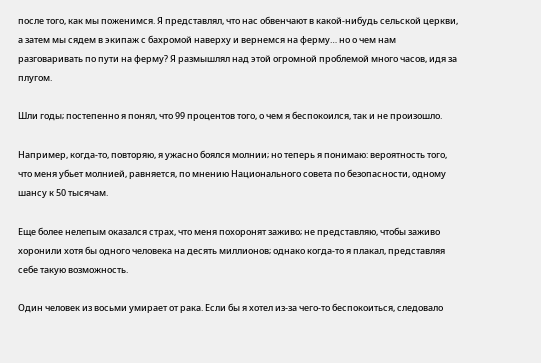после того, как мы поженимся. Я представлял, что нас обвенчают в какой-нибудь сельской церкви, а затем мы сядем в экипаж с бахромой наверху и вернемся на ферму… но о чем нам разговаривать по пути на ферму? Я размышлял над этой огромной проблемой много часов, идя за плугом.

Шли годы; постепенно я понял, что 99 процентов того, о чем я беспокоился, так и не произошло.

Например, когда-то, повторяю, я ужасно боялся молнии; но теперь я понимаю: вероятность того, что меня убьет молнией, равняется, по мнению Национального совета по безопасности, одному шансу к 50 тысячам.

Еще более нелепым оказался страх, что меня похоронят заживо; не представляю, чтобы заживо хоронили хотя бы одного человека на десять миллионов; однако когда-то я плакал, представляя себе такую возможность.

Один человек из восьми умирает от рака. Если бы я хотел из-за чего-то беспокоиться, следовало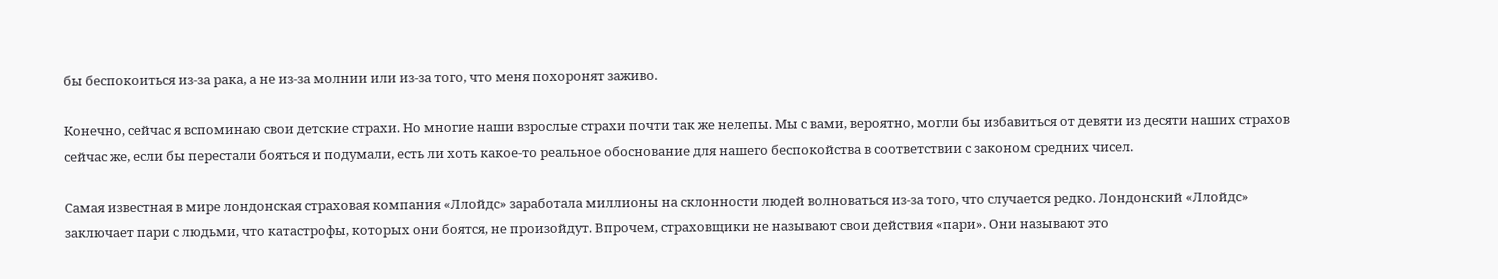бы беспокоиться из-за рака, а не из-за молнии или из-за того, что меня похоронят заживо.

Конечно, сейчас я вспоминаю свои детские страхи. Но многие наши взрослые страхи почти так же нелепы. Мы с вами, вероятно, могли бы избавиться от девяти из десяти наших страхов сейчас же, если бы перестали бояться и подумали, есть ли хоть какое-то реальное обоснование для нашего беспокойства в соответствии с законом средних чисел.

Самая известная в мире лондонская страховая компания «Ллойдс» заработала миллионы на склонности людей волноваться из-за того, что случается редко. Лондонский «Ллойдс» заключает пари с людьми, что катастрофы, которых они боятся, не произойдут. Впрочем, страховщики не называют свои действия «пари». Они называют это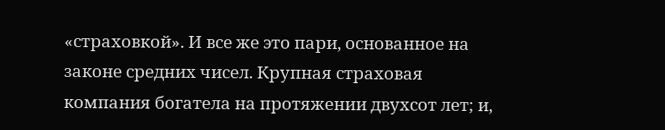«страховкой». И все же это пари, основанное на законе средних чисел. Крупная страховая компания богатела на протяжении двухсот лет; и,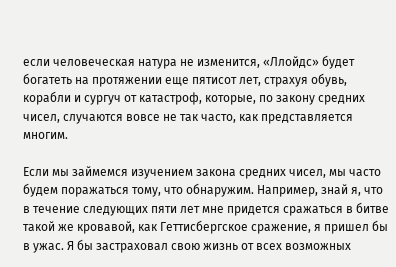если человеческая натура не изменится, «Ллойдс» будет богатеть на протяжении еще пятисот лет, страхуя обувь, корабли и сургуч от катастроф, которые, по закону средних чисел, случаются вовсе не так часто, как представляется многим.

Если мы займемся изучением закона средних чисел, мы часто будем поражаться тому, что обнаружим. Например, знай я, что в течение следующих пяти лет мне придется сражаться в битве такой же кровавой, как Геттисбергское сражение, я пришел бы в ужас. Я бы застраховал свою жизнь от всех возможных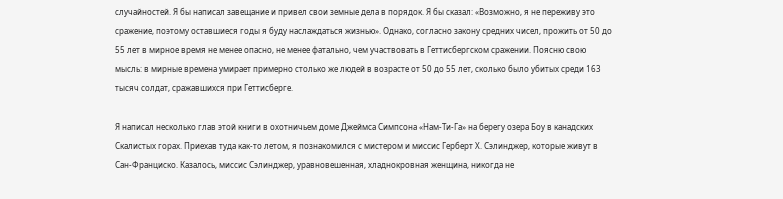случайностей. Я бы написал завещание и привел свои земные дела в порядок. Я бы сказал: «Возможно, я не переживу это сражение, поэтому оставшиеся годы я буду наслаждаться жизнью». Однако, согласно закону средних чисел, прожить от 50 до 55 лет в мирное время не менее опасно, не менее фатально, чем участвовать в Геттисбергском сражении. Поясню свою мысль: в мирные времена умирает примерно столько же людей в возрасте от 50 до 55 лет, сколько было убитых среди 163 тысяч солдат, сражавшихся при Геттисберге.

Я написал несколько глав этой книги в охотничьем доме Джеймса Симпсона «Нам-Ти-Га» на берегу озера Боу в канадских Скалистых горах. Приехав туда как-то летом, я познакомился с мистером и миссис Герберт Х. Сэлинджер, которые живут в Сан-Франциско. Казалось, миссис Сэлинджер, уравновешенная, хладнокровная женщина, никогда не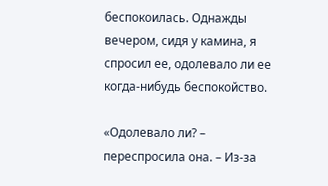беспокоилась. Однажды вечером, сидя у камина, я спросил ее, одолевало ли ее когда-нибудь беспокойство.

«Одолевало ли? – переспросила она. – Из-за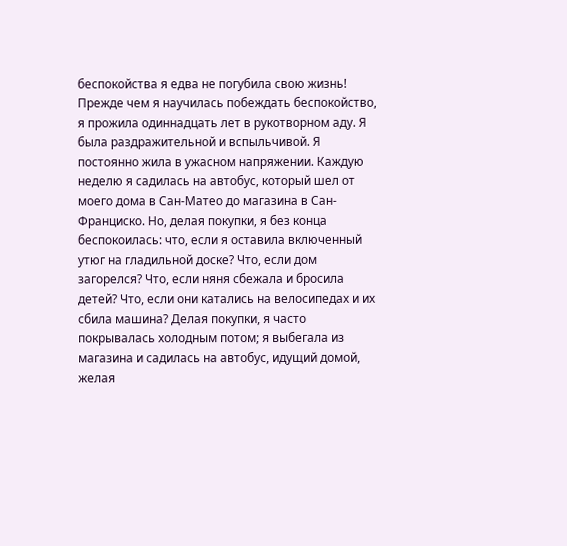беспокойства я едва не погубила свою жизнь! Прежде чем я научилась побеждать беспокойство, я прожила одиннадцать лет в рукотворном аду. Я была раздражительной и вспыльчивой. Я постоянно жила в ужасном напряжении. Каждую неделю я садилась на автобус, который шел от моего дома в Сан-Матео до магазина в Сан-Франциско. Но, делая покупки, я без конца беспокоилась: что, если я оставила включенный утюг на гладильной доске? Что, если дом загорелся? Что, если няня сбежала и бросила детей? Что, если они катались на велосипедах и их сбила машина? Делая покупки, я часто покрывалась холодным потом; я выбегала из магазина и садилась на автобус, идущий домой, желая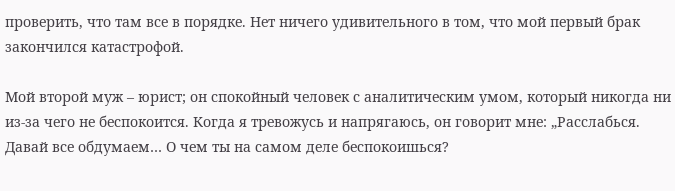проверить, что там все в порядке. Нет ничего удивительного в том, что мой первый брак закончился катастрофой.

Мой второй муж – юрист; он спокойный человек с аналитическим умом, который никогда ни из-за чего не беспокоится. Когда я тревожусь и напрягаюсь, он говорит мне: „Расслабься. Давай все обдумаем… О чем ты на самом деле беспокоишься?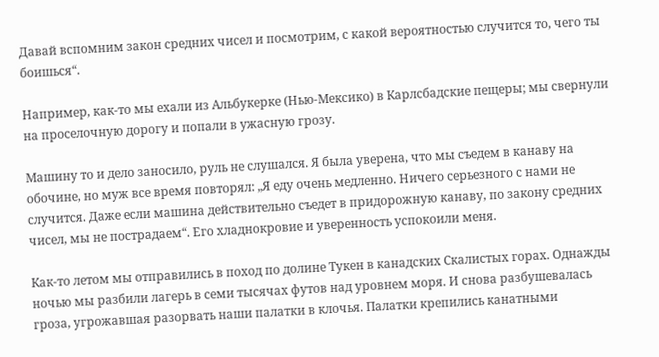Давай вспомним закон средних чисел и посмотрим, с какой вероятностью случится то, чего ты боишься“.

Например, как-то мы ехали из Альбукерке (Нью-Мексико) в Карлсбадские пещеры; мы свернули на проселочную дорогу и попали в ужасную грозу.

Машину то и дело заносило, руль не слушался. Я была уверена, что мы съедем в канаву на обочине, но муж все время повторял: „Я еду очень медленно. Ничего серьезного с нами не случится. Даже если машина действительно съедет в придорожную канаву, по закону средних чисел, мы не пострадаем“. Его хладнокровие и уверенность успокоили меня.

Как-то летом мы отправились в поход по долине Тукен в канадских Скалистых горах. Однажды ночью мы разбили лагерь в семи тысячах футов над уровнем моря. И снова разбушевалась гроза, угрожавшая разорвать наши палатки в клочья. Палатки крепились канатными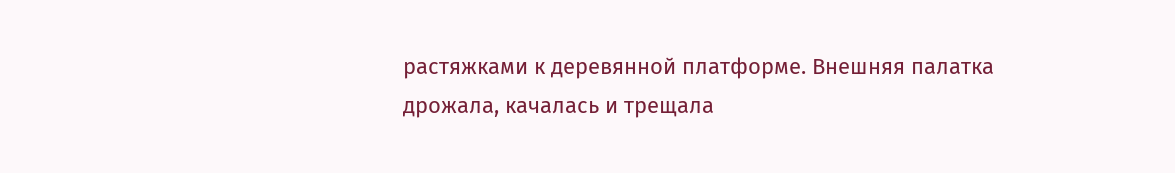растяжками к деревянной платформе. Внешняя палатка дрожала, качалась и трещала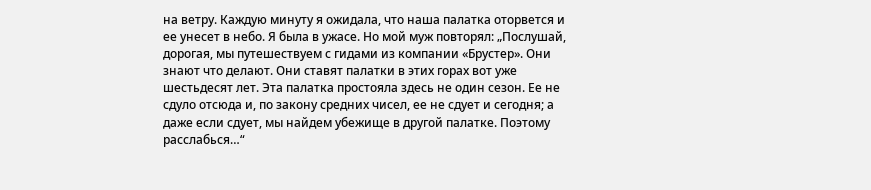на ветру. Каждую минуту я ожидала, что наша палатка оторвется и ее унесет в небо. Я была в ужасе. Но мой муж повторял: „Послушай, дорогая, мы путешествуем с гидами из компании «Брустер». Они знают что делают. Они ставят палатки в этих горах вот уже шестьдесят лет. Эта палатка простояла здесь не один сезон. Ее не сдуло отсюда и, по закону средних чисел, ее не сдует и сегодня; а даже если сдует, мы найдем убежище в другой палатке. Поэтому расслабься…“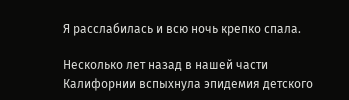Я расслабилась и всю ночь крепко спала.

Несколько лет назад в нашей части Калифорнии вспыхнула эпидемия детского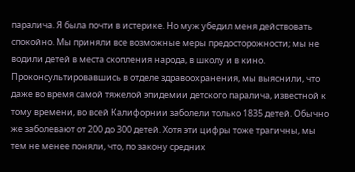паралича. Я была почти в истерике. Но муж убедил меня действовать спокойно. Мы приняли все возможные меры предосторожности; мы не водили детей в места скопления народа, в школу и в кино. Проконсультировавшись в отделе здравоохранения, мы выяснили, что даже во время самой тяжелой эпидемии детского паралича, известной к тому времени, во всей Калифорнии заболели только 1835 детей. Обычно же заболевают от 200 до 300 детей. Хотя эти цифры тоже трагичны, мы тем не менее поняли, что, по закону средних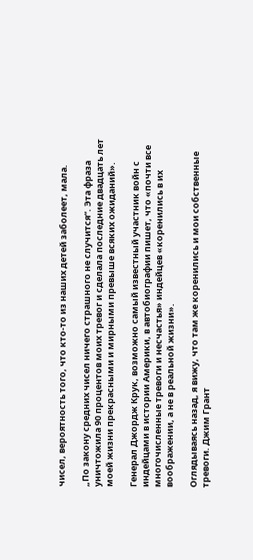чисел, вероятность того, что кто-то из наших детей заболеет, мала.

„По закону средних чисел ничего страшного не случится“. Эта фраза уничтожила 90 процентов моих тревог и сделала последние двадцать лет моей жизни прекрасными и мирными превыше всяких ожиданий».

Генерал Джордж Крук, возможно самый известный участник войн с индейцами в истории Америки, в автобиографии пишет, что «почти все многочисленные тревоги и несчастья» индейцев «коренились в их воображении, а не в реальной жизни».

Оглядываясь назад, я вижу, что там же коренились и мои собственные тревоги. Джим Грант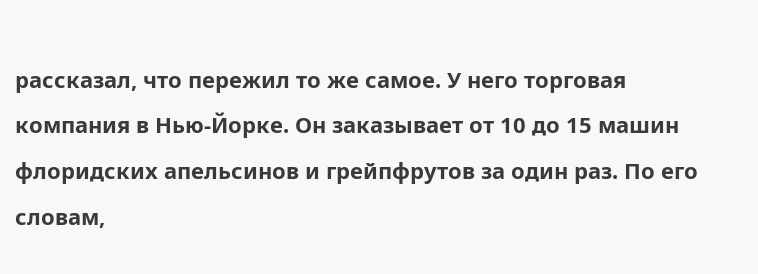рассказал, что пережил то же самое. У него торговая компания в Нью-Йорке. Он заказывает от 10 до 15 машин флоридских апельсинов и грейпфрутов за один раз. По его словам,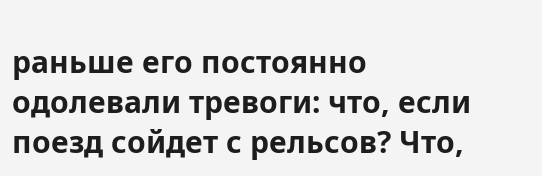раньше его постоянно одолевали тревоги: что, если поезд сойдет с рельсов? Что,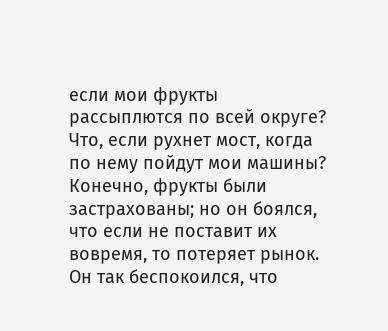если мои фрукты рассыплются по всей округе? Что, если рухнет мост, когда по нему пойдут мои машины? Конечно, фрукты были застрахованы; но он боялся, что если не поставит их вовремя, то потеряет рынок. Он так беспокоился, что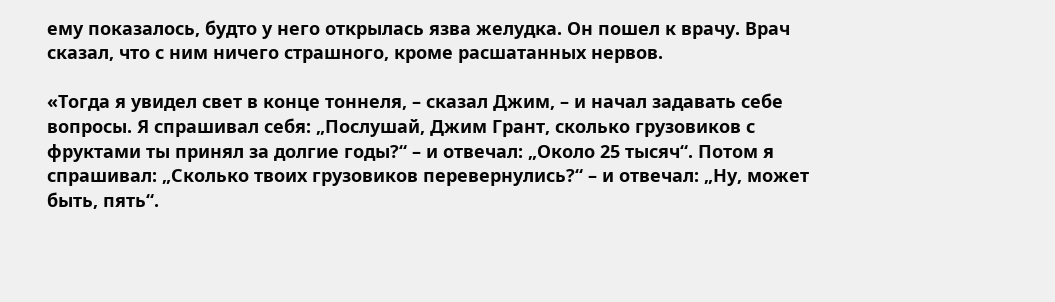ему показалось, будто у него открылась язва желудка. Он пошел к врачу. Врач сказал, что с ним ничего страшного, кроме расшатанных нервов.

«Тогда я увидел свет в конце тоннеля, – сказал Джим, – и начал задавать себе вопросы. Я спрашивал себя: „Послушай, Джим Грант, сколько грузовиков с фруктами ты принял за долгие годы?“ – и отвечал: „Около 25 тысяч“. Потом я спрашивал: „Сколько твоих грузовиков перевернулись?“ – и отвечал: „Ну, может быть, пять“.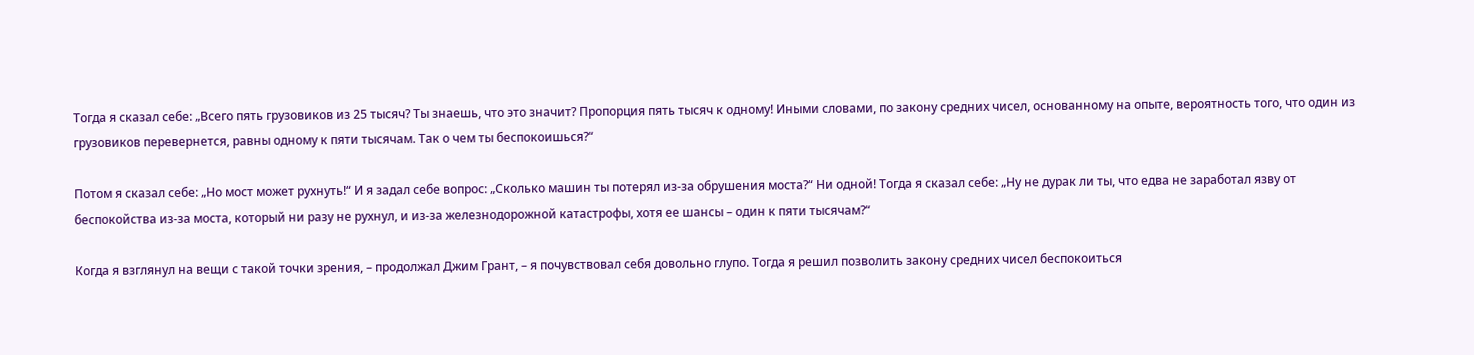Тогда я сказал себе: „Всего пять грузовиков из 25 тысяч? Ты знаешь, что это значит? Пропорция пять тысяч к одному! Иными словами, по закону средних чисел, основанному на опыте, вероятность того, что один из грузовиков перевернется, равны одному к пяти тысячам. Так о чем ты беспокоишься?“

Потом я сказал себе: „Но мост может рухнуть!“ И я задал себе вопрос: „Сколько машин ты потерял из-за обрушения моста?“ Ни одной! Тогда я сказал себе: „Ну не дурак ли ты, что едва не заработал язву от беспокойства из-за моста, который ни разу не рухнул, и из-за железнодорожной катастрофы, хотя ее шансы – один к пяти тысячам?“

Когда я взглянул на вещи с такой точки зрения, – продолжал Джим Грант, – я почувствовал себя довольно глупо. Тогда я решил позволить закону средних чисел беспокоиться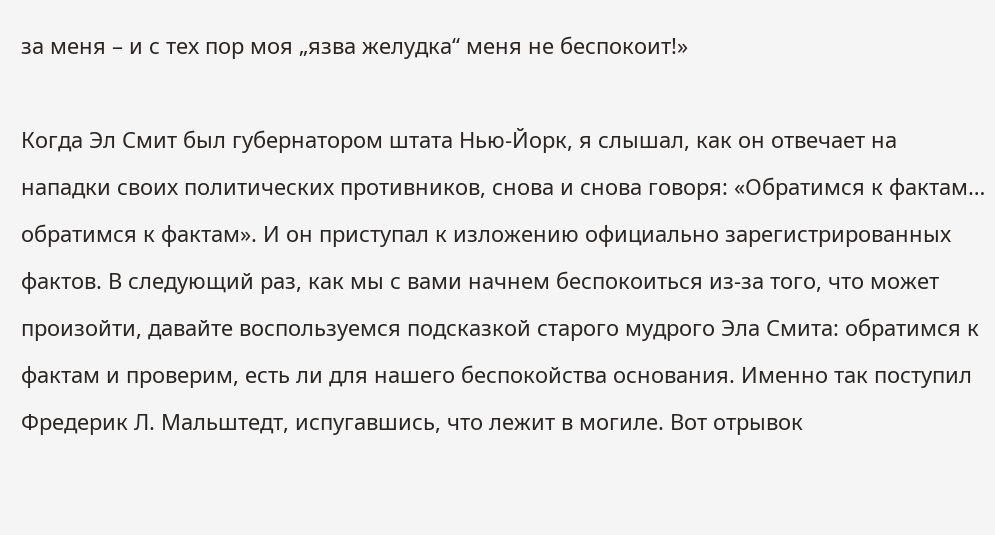за меня – и с тех пор моя „язва желудка“ меня не беспокоит!»

Когда Эл Смит был губернатором штата Нью-Йорк, я слышал, как он отвечает на нападки своих политических противников, снова и снова говоря: «Обратимся к фактам… обратимся к фактам». И он приступал к изложению официально зарегистрированных фактов. В следующий раз, как мы с вами начнем беспокоиться из-за того, что может произойти, давайте воспользуемся подсказкой старого мудрого Эла Смита: обратимся к фактам и проверим, есть ли для нашего беспокойства основания. Именно так поступил Фредерик Л. Мальштедт, испугавшись, что лежит в могиле. Вот отрывок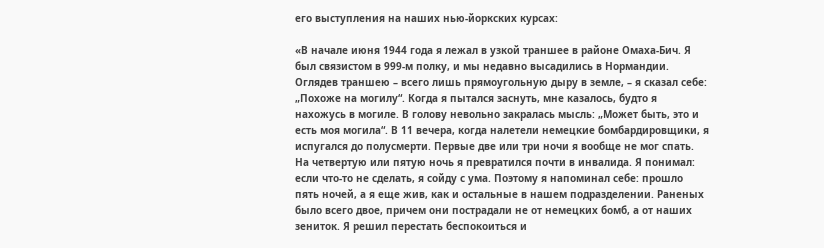его выступления на наших нью-йоркских курсах:

«В начале июня 1944 года я лежал в узкой траншее в районе Омаха-Бич. Я был связистом в 999-м полку, и мы недавно высадились в Нормандии. Оглядев траншею – всего лишь прямоугольную дыру в земле, – я сказал себе: „Похоже на могилу“. Когда я пытался заснуть, мне казалось, будто я нахожусь в могиле. В голову невольно закралась мысль: „Может быть, это и есть моя могила“. В 11 вечера, когда налетели немецкие бомбардировщики, я испугался до полусмерти. Первые две или три ночи я вообще не мог спать. На четвертую или пятую ночь я превратился почти в инвалида. Я понимал: если что-то не сделать, я сойду с ума. Поэтому я напоминал себе: прошло пять ночей, а я еще жив, как и остальные в нашем подразделении. Раненых было всего двое, причем они пострадали не от немецких бомб, а от наших зениток. Я решил перестать беспокоиться и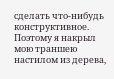сделать что-нибудь конструктивное. Поэтому я накрыл мою траншею настилом из дерева,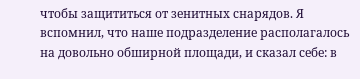чтобы защититься от зенитных снарядов. Я вспомнил, что наше подразделение располагалось на довольно обширной площади, и сказал себе: в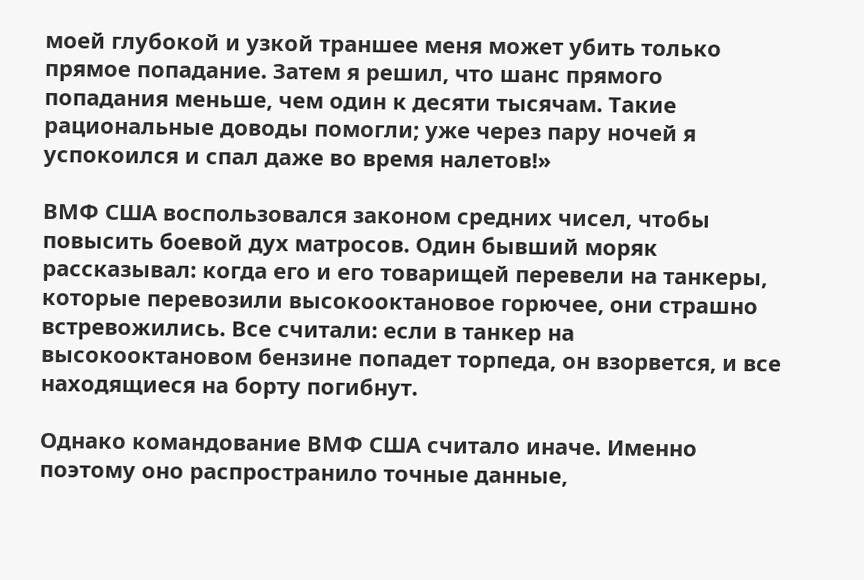моей глубокой и узкой траншее меня может убить только прямое попадание. Затем я решил, что шанс прямого попадания меньше, чем один к десяти тысячам. Такие рациональные доводы помогли; уже через пару ночей я успокоился и спал даже во время налетов!»

ВМФ США воспользовался законом средних чисел, чтобы повысить боевой дух матросов. Один бывший моряк рассказывал: когда его и его товарищей перевели на танкеры, которые перевозили высокооктановое горючее, они страшно встревожились. Все считали: если в танкер на высокооктановом бензине попадет торпеда, он взорвется, и все находящиеся на борту погибнут.

Однако командование ВМФ США считало иначе. Именно поэтому оно распространило точные данные,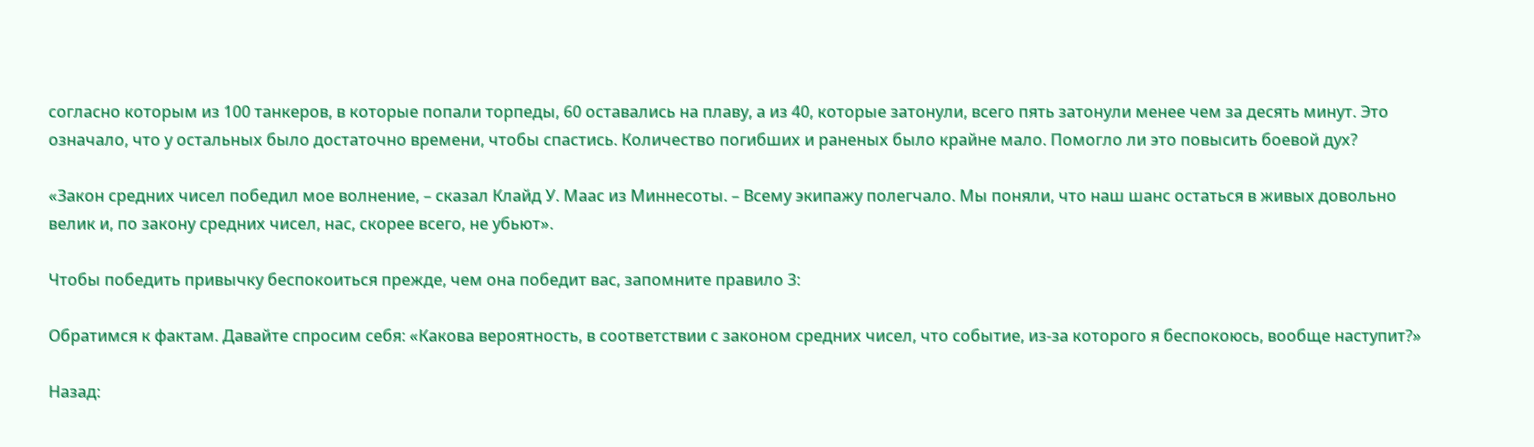согласно которым из 100 танкеров, в которые попали торпеды, 60 оставались на плаву, а из 40, которые затонули, всего пять затонули менее чем за десять минут. Это означало, что у остальных было достаточно времени, чтобы спастись. Количество погибших и раненых было крайне мало. Помогло ли это повысить боевой дух?

«Закон средних чисел победил мое волнение, – сказал Клайд У. Маас из Миннесоты. – Всему экипажу полегчало. Мы поняли, что наш шанс остаться в живых довольно велик и, по закону средних чисел, нас, скорее всего, не убьют».

Чтобы победить привычку беспокоиться прежде, чем она победит вас, запомните правило 3:

Обратимся к фактам. Давайте спросим себя: «Какова вероятность, в соответствии с законом средних чисел, что событие, из-за которого я беспокоюсь, вообще наступит?»

Назад: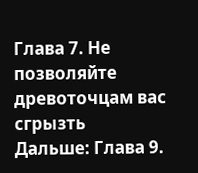Глава 7. Не позволяйте древоточцам вас сгрызть
Дальше: Глава 9.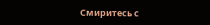Смиритесь с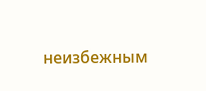неизбежным